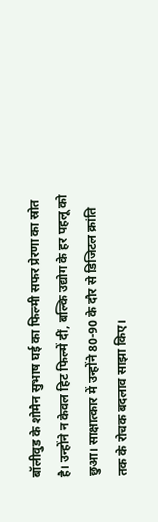बॉलीवुड के शोमैन सुभाष घई का फिल्मी सफर प्रेरणा का स्रोत है। उन्होंने न केवल हिट फिल्में दीं, बल्कि उद्योग के हर पहलू को छुआ। साक्षात्कार में उन्होंने 80-90 के दौर से डिजिटल क्रांति तक के रोचक बदलाव साझा किए।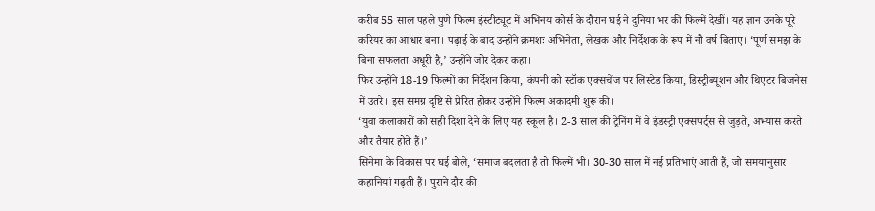करीब 55 साल पहले पुणे फिल्म इंस्टीट्यूट में अभिनय कोर्स के दौरान घई ने दुनिया भर की फिल्में देखीं। यह ज्ञान उनके पूरे करियर का आधार बना। पढ़ाई के बाद उन्होंने क्रमशः अभिनेता, लेखक और निर्देशक के रूप में नौ वर्ष बिताए। ‘पूर्ण समझ के बिना सफलता अधूरी है,’ उन्होंने जोर देकर कहा।
फिर उन्होंने 18-19 फिल्मों का निर्देशन किया, कंपनी को स्टॉक एक्सचेंज पर लिस्टेड किया, डिस्ट्रीब्यूशन और थिएटर बिजनेस में उतरे। इस समग्र दृष्टि से प्रेरित होकर उन्होंने फिल्म अकादमी शुरू की।
‘युवा कलाकारों को सही दिशा देने के लिए यह स्कूल है। 2-3 साल की ट्रेनिंग में वे इंडस्ट्री एक्सपर्ट्स से जुड़ते, अभ्यास करते और तैयार होते हैं।’
सिनेमा के विकास पर घई बोले, ‘समाज बदलता है तो फिल्में भी। 30-30 साल में नई प्रतिभाएं आती हैं, जो समयानुसार कहानियां गढ़ती हैं। पुराने दौर की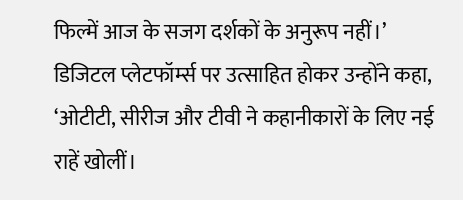फिल्में आज के सजग दर्शकों के अनुरूप नहीं।’
डिजिटल प्लेटफॉर्म्स पर उत्साहित होकर उन्होंने कहा, ‘ओटीटी, सीरीज और टीवी ने कहानीकारों के लिए नई राहें खोलीं।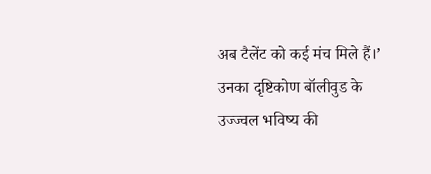अब टैलेंट को कई मंच मिले हैं।’ उनका दृष्टिकोण बॉलीवुड के उज्ज्वल भविष्य की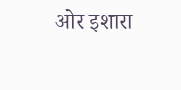ओर इशारा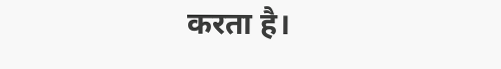करता है।